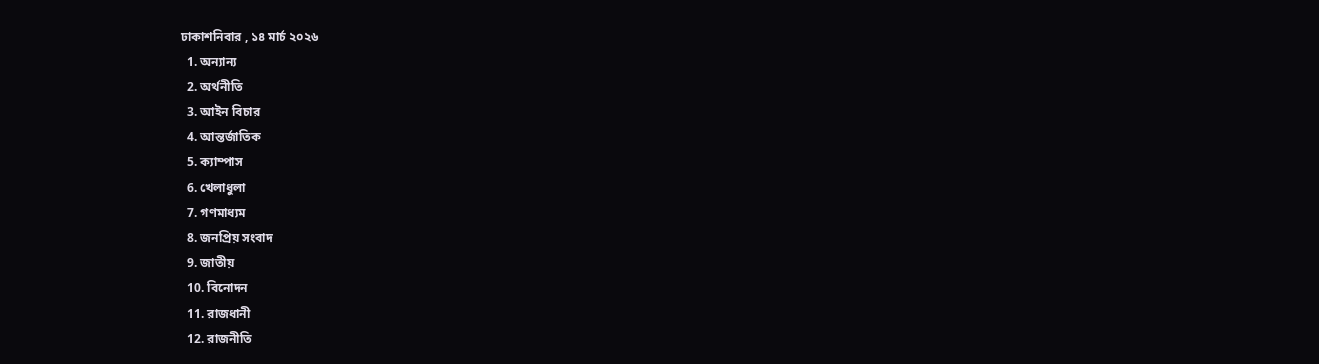ঢাকাশনিবার , ১৪ মার্চ ২০২৬
  1. অন্যান্য
  2. অর্থনীতি
  3. আইন বিচার
  4. আন্তর্জাতিক
  5. ক্যাম্পাস
  6. খেলাধুলা
  7. গণমাধ্যম
  8. জনপ্রিয় সংবাদ
  9. জাতীয়
  10. বিনোদন
  11. রাজধানী
  12. রাজনীতি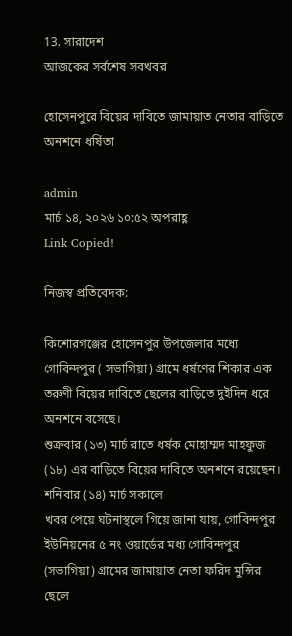13. সারাদেশ
আজকের সর্বশেষ সবখবর

হোসেনপুরে বিয়ের দাবিতে জামায়াত নেতার বাড়িতে অনশনে ধর্ষিতা

admin
মার্চ ১৪, ২০২৬ ১০:৫২ অপরাহ্ণ
Link Copied!

নিজস্ব প্রতিবেদক:

কিশোরগঞ্জের হোসেনপুর উপজেলার মধ্যে গোবিন্দপুর ( সভাগিয়া) গ্রামে ধর্ষণের শিকার এক তরুণী বিয়ের দাবিতে ছেলের বাড়িতে দুইদিন ধরে অনশনে বসেছে।
শুক্রবার (১৩) মার্চ রাতে ধর্ষক মোহাম্মদ মাহফুজ (১৮) এর বাড়িতে বিয়ের দাবিতে অনশনে রয়েছেন। শনিবার (১৪) মার্চ সকালে
খবর পেয়ে ঘটনাস্থলে গিয়ে জানা যায়, গোবিন্দপুর ইউনিয়নের ৫ নং ওয়ার্ডের মধ্য গোবিন্দপুর (সভাগিয়া) গ্রামের জামায়াত নেতা ফরিদ মুন্সির ছেলে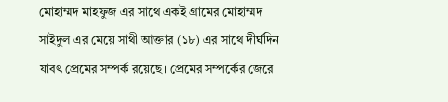মোহাম্মদ মাহফুজ এর সাথে একই গ্রামের মোহাম্মদ সাইদুল এর মেয়ে সাথী আক্তার (১৮) এর সাথে দীর্ঘদিন যাবৎ প্রেমের সম্পর্ক রয়েছে। প্রেমের সম্পর্কের জেরে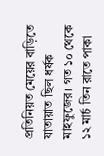প্রতিনিয়ত মেয়ের বাড়িতে যাতায়াত ছিল ধর্ষক মাহফুজের। গত ১০ থেকে ১২ মার্চ তিন রাতে পাকা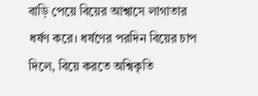বাড়ি পেয়ে বিয়ের আশ্বাসে লাগাতার ধর্ষণ করে। ধর্ষণের পরদিন বিয়ের চাপ দিলে, বিয়ে করতে অশ্বিকৃতি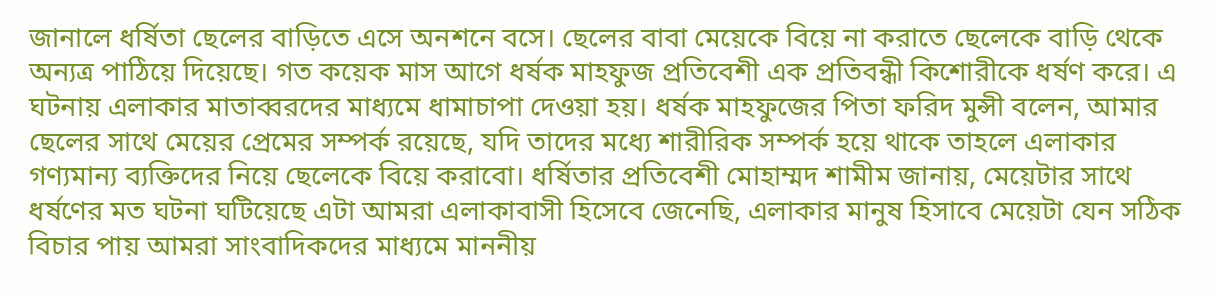জানালে ধর্ষিতা ছেলের বাড়িতে এসে অনশনে বসে। ছেলের বাবা মেয়েকে বিয়ে না করাতে ছেলেকে বাড়ি থেকে অন্যত্র পাঠিয়ে দিয়েছে। গত কয়েক মাস আগে ধর্ষক মাহফুজ প্রতিবেশী এক প্রতিবন্ধী কিশোরীকে ধর্ষণ করে। এ ঘটনায় এলাকার মাতাব্বরদের মাধ্যমে ধামাচাপা দেওয়া হয়। ধর্ষক মাহফুজের পিতা ফরিদ মুন্সী বলেন, আমার ছেলের সাথে মেয়ের প্রেমের সম্পর্ক রয়েছে, যদি তাদের মধ্যে শারীরিক সম্পর্ক হয়ে থাকে তাহলে এলাকার গণ্যমান্য ব্যক্তিদের নিয়ে ছেলেকে বিয়ে করাবো। ধর্ষিতার প্রতিবেশী মোহাম্মদ শামীম জানায়, মেয়েটার সাথে ধর্ষণের মত ঘটনা ঘটিয়েছে এটা আমরা এলাকাবাসী হিসেবে জেনেছি, এলাকার মানুষ হিসাবে মেয়েটা যেন সঠিক বিচার পায় আমরা সাংবাদিকদের মাধ্যমে মাননীয়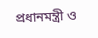প্রধানমন্ত্রী ও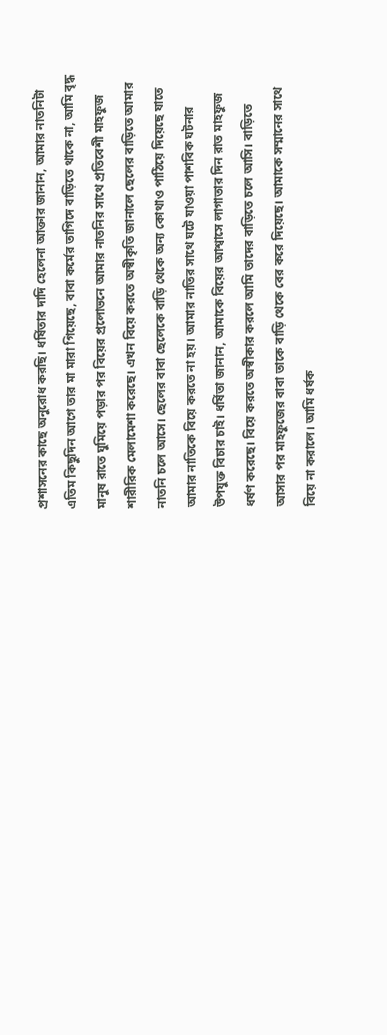প্রশাসনের কাছে অনুরোধ করছি। ধর্ষিতার দাদি হেলেনা আক্তার জানান, আমার নাতনিটা এতিম কিছুদিন আগে তার মা মারা গিয়েছে, বাবা কর্মের তাগিদে বাড়িতে থাকে না, আমি বৃদ্ধ মানুষ রাতে ঘুমিয়ে পড়ার পর বিয়ের প্রলোভনে আমার নাতনির সাথে প্রতিবেশী মাহফুজ শারীরিক মেলামেশা করেছে। এখন বিয়ে করতে অস্বীকৃতি জানালে ছেলের বাড়িতে আমার নাতনি চলে আসে। ছেলের বাবা ছেলেকে বাড়ি থেকে অন্য কোথাও পাঠিয়ে দিয়েছে যাতে আমার নাতিকে বিয়ে করতে না হয়। আমার নাতির সাথে ঘটে যাওয়া পাশবিক ঘটনার উপযুক্ত বিচার চাই। ধর্ষিতা জানান, আমাকে বিয়ের আশ্বাসে লাগাতার দিন রাত মাহফুজ ধর্ষণ করেছে। বিয়ে করতে অস্বীকার করলে আমি তাদের বাড়িতে চলে আসি। বাড়িতে আসার পর মাহফুজের বাবা তাকে বাড়ি থেকে বের করে দিয়েছে। আমাকে সম্মানের সাথে বিয়ে না করালে। আমি ধর্ষক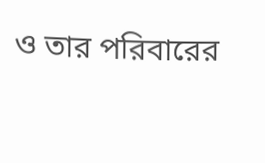ও তার পরিবারের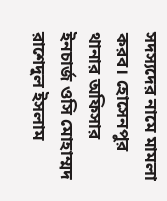সদস্যদের নামে মামলা করব। হোসেনপুর থানার অফিসার ইনচার্জ ওসি মোহাম্মদ রাশেদুল ইসলাম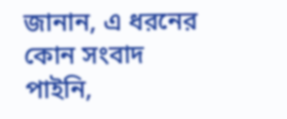জানান, এ ধরনের কোন সংবাদ পাইনি,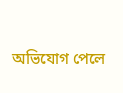অভিযোগ পেলে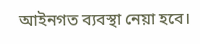আইনগত ব্যবস্থা নেয়া হবে।